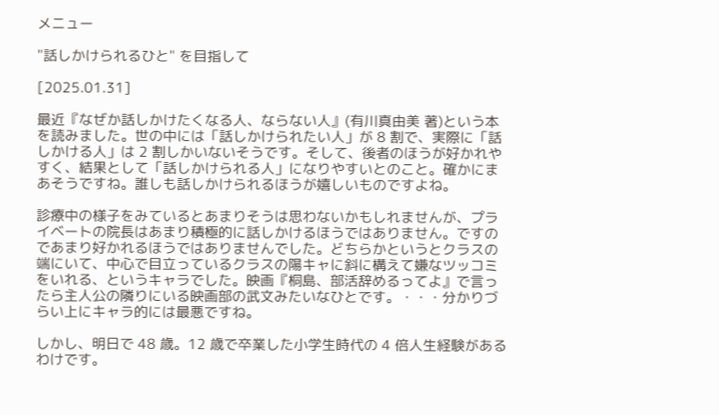メニュー

"話しかけられるひと" を目指して

[2025.01.31]

最近『なぜか話しかけたくなる人、ならない人』(有川真由美 著)という本を読みました。世の中には「話しかけられたい人」が 8 割で、実際に「話しかける人」は 2 割しかいないそうです。そして、後者のほうが好かれやすく、結果として「話しかけられる人」になりやすいとのこと。確かにまあそうですね。誰しも話しかけられるほうが嬉しいものですよね。

診療中の様子をみているとあまりそうは思わないかもしれませんが、プライベートの院長はあまり積極的に話しかけるほうではありません。ですのであまり好かれるほうではありませんでした。どちらかというとクラスの端にいて、中心で目立っているクラスの陽キャに斜に構えて嫌なツッコミをいれる、というキャラでした。映画『桐島、部活辞めるってよ』で言ったら主人公の隣りにいる映画部の武文みたいなひとです。・・・分かりづらい上にキャラ的には最悪ですね。

しかし、明日で 48 歳。12 歳で卒業した小学生時代の 4 倍人生経験があるわけです。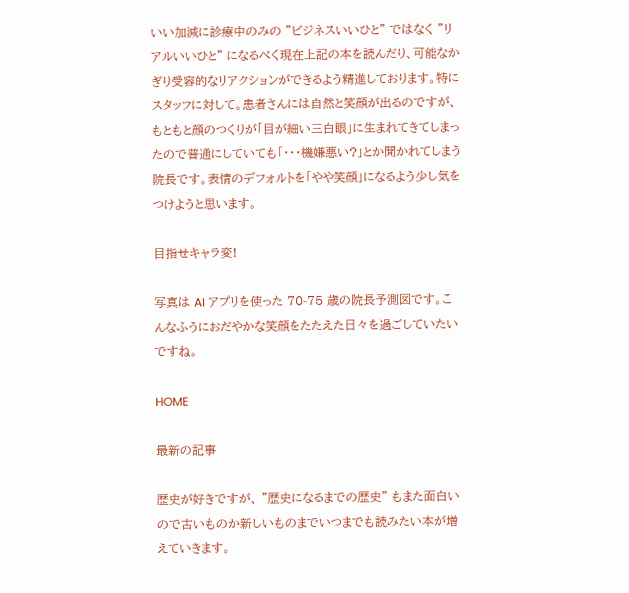いい加減に診療中のみの "ビジネスいいひと" ではなく "リアルいいひと" になるべく現在上記の本を読んだり、可能なかぎり受容的なリアクションができるよう精進しております。特にスタッフに対して。患者さんには自然と笑顔が出るのですが、もともと顔のつくりが「目が細い三白眼」に生まれてきてしまったので普通にしていても「・・・機嫌悪い?」とか聞かれてしまう院長です。表情のデフォルトを「やや笑顔」になるよう少し気をつけようと思います。

目指せキャラ変!

写真は AI アプリを使った 70-75 歳の院長予測図です。こんなふうにおだやかな笑顔をたたえた日々を過ごしていたいですね。

HOME

最新の記事

歴史が好きですが、 "歴史になるまでの歴史" もまた面白いので古いものか新しいものまでいつまでも読みたい本が増えていきます。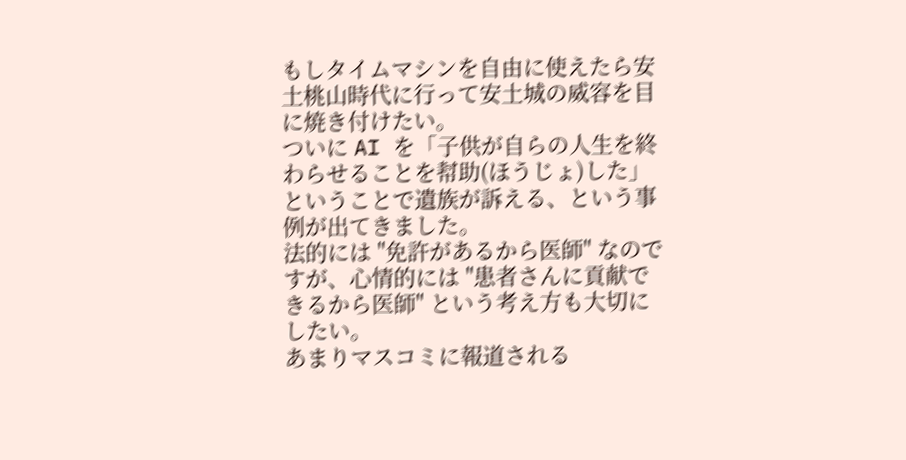もしタイムマシンを自由に使えたら安土桃山時代に行って安土城の威容を目に焼き付けたい。
ついに AI を「子供が自らの人生を終わらせることを幇助(ほうじょ)した」ということで遺族が訴える、という事例が出てきました。
法的には "免許があるから医師" なのですが、心情的には "患者さんに貢献できるから医師" という考え方も大切にしたい。
あまりマスコミに報道される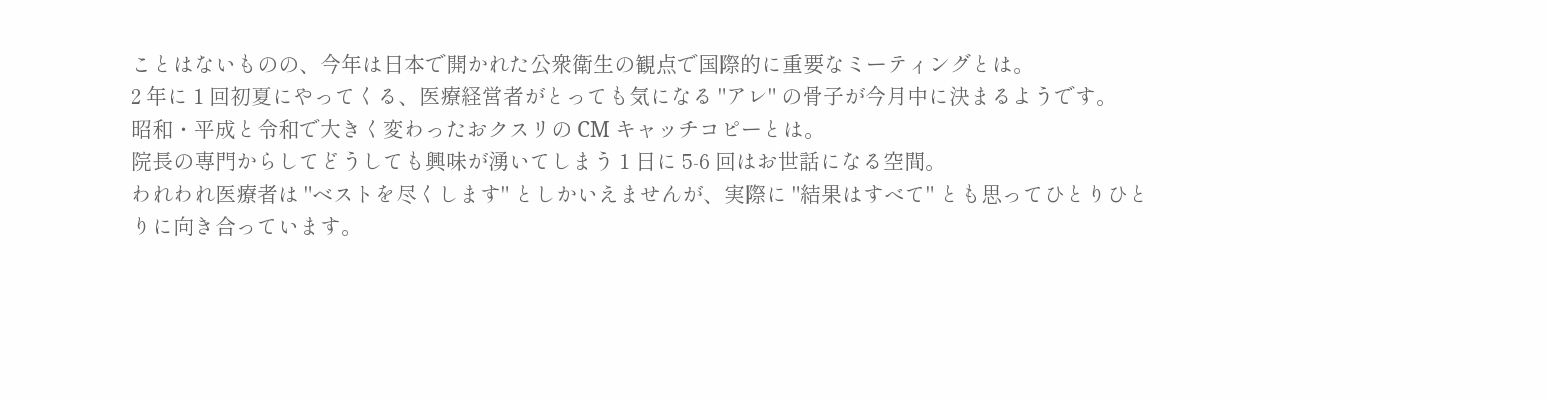ことはないものの、今年は日本で開かれた公衆衛生の観点で国際的に重要なミーティングとは。
2 年に 1 回初夏にやってくる、医療経営者がとっても気になる "アレ" の骨子が今月中に決まるようです。
昭和・平成と令和で大きく変わったおクスリの CM キャッチコピーとは。
院長の専門からしてどうしても興味が湧いてしまう 1 日に 5-6 回はお世話になる空間。
われわれ医療者は "ベストを尽くします" としかいえませんが、実際に "結果はすべて" とも思ってひとりひとりに向き合っています。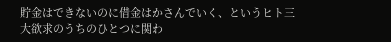貯金はできないのに借金はかさんでいく、というヒト三大欲求のうちのひとつに関わ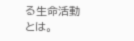る生命活動とは。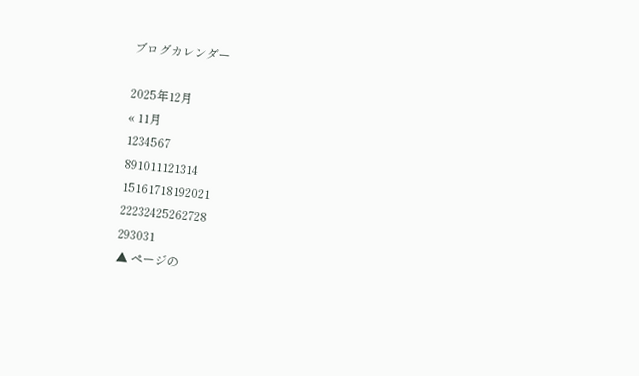ブログカレンダー

2025年12月
« 11月
1234567
891011121314
15161718192021
22232425262728
293031
▲ ページの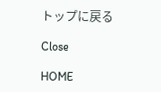トップに戻る

Close

HOME